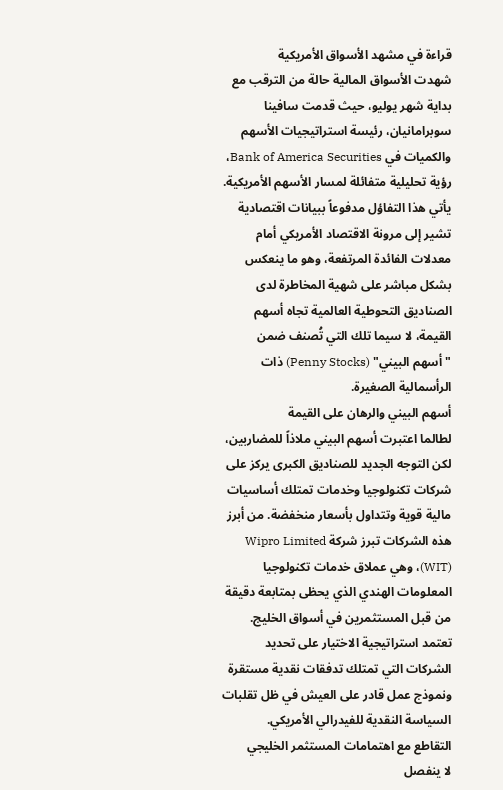قراءة في مشهد الأسواق الأمريكية
شهدت الأسواق المالية حالة من الترقب مع بداية شهر يوليو، حيث قدمت سافينا سوبرامانيان، رئيسة استراتيجيات الأسهم والكميات في Bank of America Securities، رؤية تحليلية متفائلة لمسار الأسهم الأمريكية. يأتي هذا التفاؤل مدفوعاً ببيانات اقتصادية تشير إلى مرونة الاقتصاد الأمريكي أمام معدلات الفائدة المرتفعة، وهو ما ينعكس بشكل مباشر على شهية المخاطرة لدى الصناديق التحوطية العالمية تجاه أسهم القيمة، لا سيما تلك التي تُصنف ضمن "أسهم البيني" (Penny Stocks) ذات الرأسمالية الصغيرة.
أسهم البيني والرهان على القيمة
لطالما اعتبرت أسهم البيني ملاذاً للمضاربين، لكن التوجه الجديد للصناديق الكبرى يركز على شركات تكنولوجيا وخدمات تمتلك أساسيات مالية قوية وتتداول بأسعار منخفضة. من أبرز هذه الشركات تبرز شركة Wipro Limited (WIT)، وهي عملاق خدمات تكنولوجيا المعلومات الهندي الذي يحظى بمتابعة دقيقة من قبل المستثمرين في أسواق الخليج. تعتمد استراتيجية الاختيار على تحديد الشركات التي تمتلك تدفقات نقدية مستقرة ونموذج عمل قادر على العيش في ظل تقلبات السياسة النقدية للفيدرالي الأمريكي.
التقاطع مع اهتمامات المستثمر الخليجي
لا ينفصل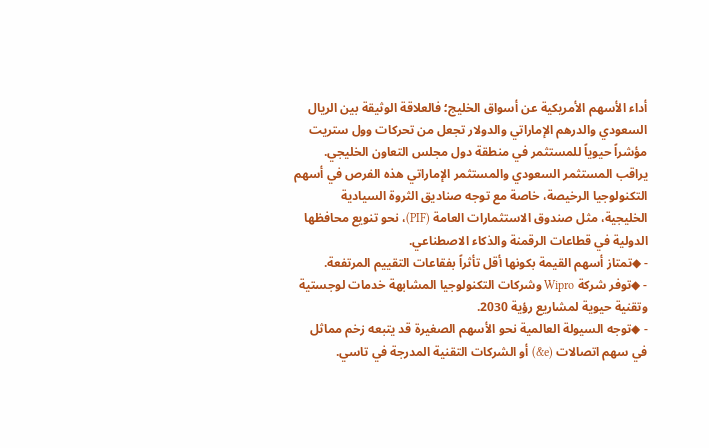أداء الأسهم الأمريكية عن أسواق الخليج؛ فالعلاقة الوثيقة بين الريال السعودي والدرهم الإماراتي والدولار تجعل من تحركات وول ستريت مؤشراً حيوياً للمستثمر في منطقة دول مجلس التعاون الخليجي. يراقب المستثمر السعودي والمستثمر الإماراتي هذه الفرص في أسهم التكنولوجيا الرخيصة، خاصة مع توجه صناديق الثروة السيادية الخليجية، مثل صندوق الاستثمارات العامة (PIF)، نحو تنويع محافظها الدولية في قطاعات الرقمنة والذكاء الاصطناعي.
- ◆تمتاز أسهم القيمة بكونها أقل تأثراً بفقاعات التقييم المرتفعة.
- ◆توفر شركة Wipro وشركات التكنولوجيا المشابهة خدمات لوجستية وتقنية حيوية لمشاريع رؤية 2030.
- ◆توجه السيولة العالمية نحو الأسهم الصغيرة قد يتبعه زخم مماثل في سهم اتصالات (e&) أو الشركات التقنية المدرجة في تاسي.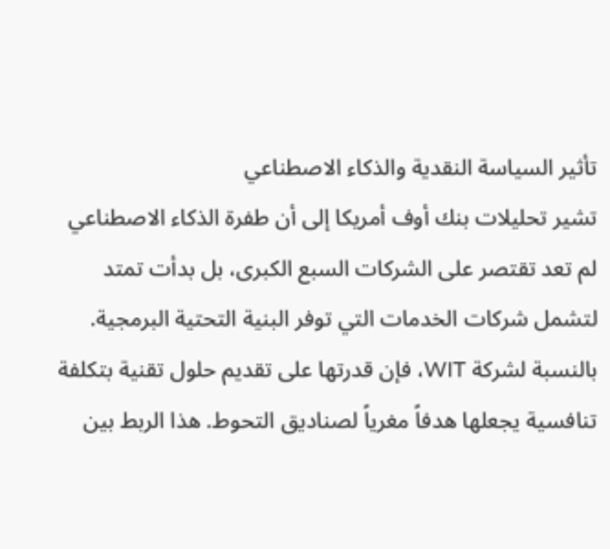تأثير السياسة النقدية والذكاء الاصطناعي
تشير تحليلات بنك أوف أمريكا إلى أن طفرة الذكاء الاصطناعي لم تعد تقتصر على الشركات السبع الكبرى، بل بدأت تمتد لتشمل شركات الخدمات التي توفر البنية التحتية البرمجية. بالنسبة لشركة WIT، فإن قدرتها على تقديم حلول تقنية بتكلفة تنافسية يجعلها هدفاً مغرياً لصناديق التحوط. هذا الربط بين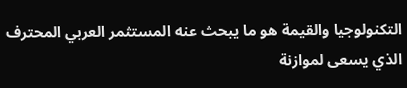التكنولوجيا والقيمة هو ما يبحث عنه المستثمر العربي المحترف الذي يسعى لموازنة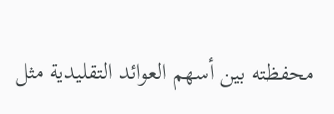محفظته بين أسهم العوائد التقليدية مثل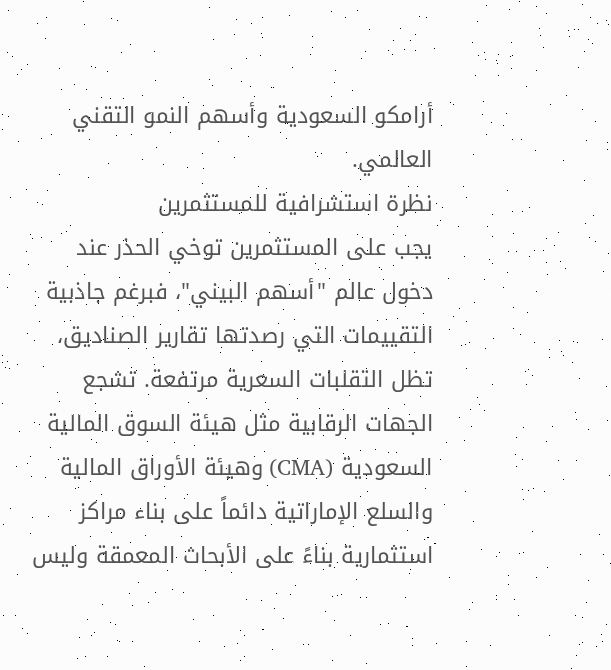أرامكو السعودية وأسهم النمو التقني العالمي.
نظرة استشرافية للمستثمرين
يجب على المستثمرين توخي الحذر عند دخول عالم "أسهم البيني"، فبرغم جاذبية التقييمات التي رصدتها تقارير الصناديق، تظل التقلبات السعرية مرتفعة. تشجع الجهات الرقابية مثل هيئة السوق المالية السعودية (CMA) وهيئة الأوراق المالية والسلع الإماراتية دائماً على بناء مراكز استثمارية بناءً على الأبحاث المعمقة وليس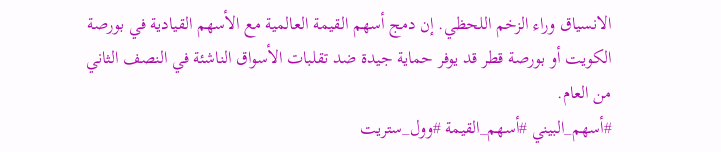الانسياق وراء الزخم اللحظي. إن دمج أسهم القيمة العالمية مع الأسهم القيادية في بورصة الكويت أو بورصة قطر قد يوفر حماية جيدة ضد تقلبات الأسواق الناشئة في النصف الثاني من العام.
#أسهم_البيني #أسهم_القيمة #وول_ستريت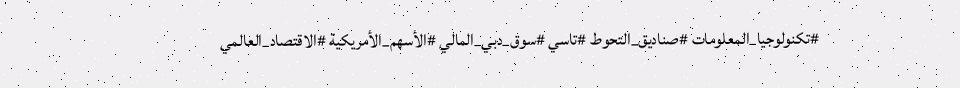#تكنولوجيا_المعلومات #صناديق_التحوط #تاسي #سوق_دبي_المالي #الأسهم_الأمريكية #الاقتصاد_العالمي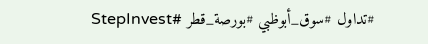#تداول #سوق_أبوظبي #بورصة_قطر #StepInvest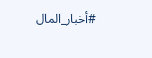#أخبار_المال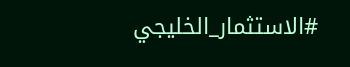#الاستثمار_الخليجي